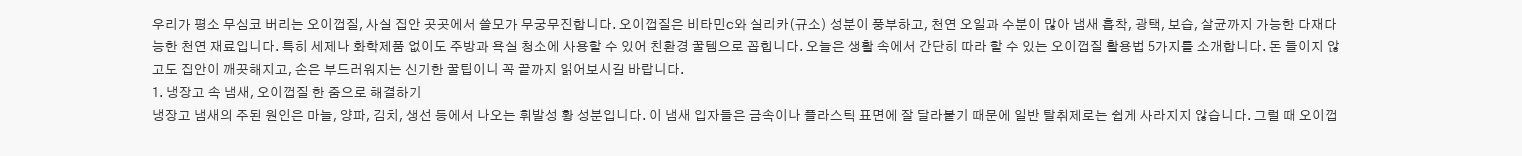우리가 평소 무심코 버리는 오이껍질, 사실 집안 곳곳에서 쓸모가 무궁무진합니다. 오이껍질은 비타민c와 실리카(규소) 성분이 풍부하고, 천연 오일과 수분이 많아 냄새 흡착, 광택, 보습, 살균까지 가능한 다재다능한 천연 재료입니다. 특히 세제나 화학제품 없이도 주방과 욕실 청소에 사용할 수 있어 친환경 꿀템으로 꼽힙니다. 오늘은 생활 속에서 간단히 따라 할 수 있는 오이껍질 활용법 5가지를 소개합니다. 돈 들이지 않고도 집안이 깨끗해지고, 손은 부드러워지는 신기한 꿀팁이니 꼭 끝까지 읽어보시길 바랍니다.
1. 냉장고 속 냄새, 오이껍질 한 줌으로 해결하기
냉장고 냄새의 주된 원인은 마늘, 양파, 김치, 생선 등에서 나오는 휘발성 황 성분입니다. 이 냄새 입자들은 금속이나 플라스틱 표면에 잘 달라붙기 때문에 일반 탈취제로는 쉽게 사라지지 않습니다. 그럴 때 오이껍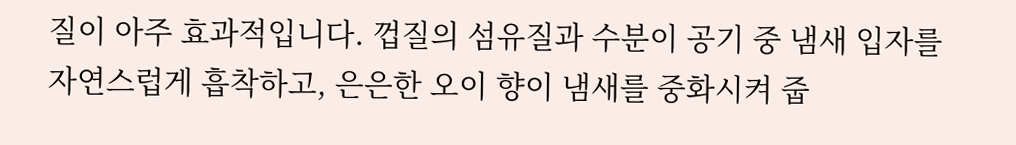질이 아주 효과적입니다. 껍질의 섬유질과 수분이 공기 중 냄새 입자를 자연스럽게 흡착하고, 은은한 오이 향이 냄새를 중화시켜 줍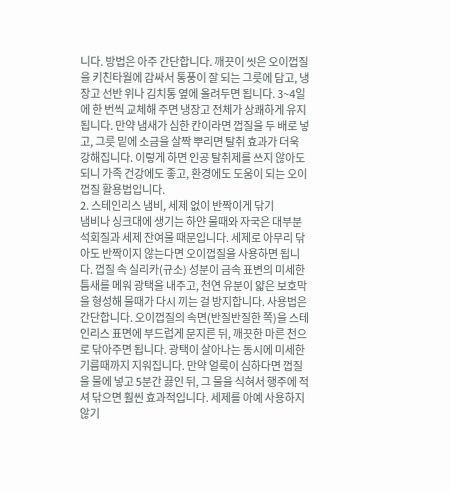니다. 방법은 아주 간단합니다. 깨끗이 씻은 오이껍질을 키친타월에 감싸서 통풍이 잘 되는 그릇에 담고, 냉장고 선반 위나 김치통 옆에 올려두면 됩니다. 3~4일에 한 번씩 교체해 주면 냉장고 전체가 상쾌하게 유지됩니다. 만약 냄새가 심한 칸이라면 껍질을 두 배로 넣고, 그릇 밑에 소금을 살짝 뿌리면 탈취 효과가 더욱 강해집니다. 이렇게 하면 인공 탈취제를 쓰지 않아도 되니 가족 건강에도 좋고, 환경에도 도움이 되는 오이껍질 활용법입니다.
2. 스테인리스 냄비, 세제 없이 반짝이게 닦기
냄비나 싱크대에 생기는 하얀 물때와 자국은 대부분 석회질과 세제 잔여물 때문입니다. 세제로 아무리 닦아도 반짝이지 않는다면 오이껍질을 사용하면 됩니다. 껍질 속 실리카(규소) 성분이 금속 표변의 미세한 틈새를 메워 광택을 내주고, 천연 유분이 얇은 보호막을 형성해 물때가 다시 끼는 걸 방지합니다. 사용법은 간단합니다. 오이껍질의 속면(반질반질한 쪽)을 스테인리스 표면에 부드럽게 문지른 뒤, 깨끗한 마른 천으로 닦아주면 됩니다. 광택이 살아나는 동시에 미세한 기름때까지 지워집니다. 만약 얼룩이 심하다면 껍질을 물에 넣고 5분간 끓인 뒤, 그 물을 식혀서 행주에 적셔 닦으면 훨씬 효과적입니다. 세제를 아예 사용하지 않기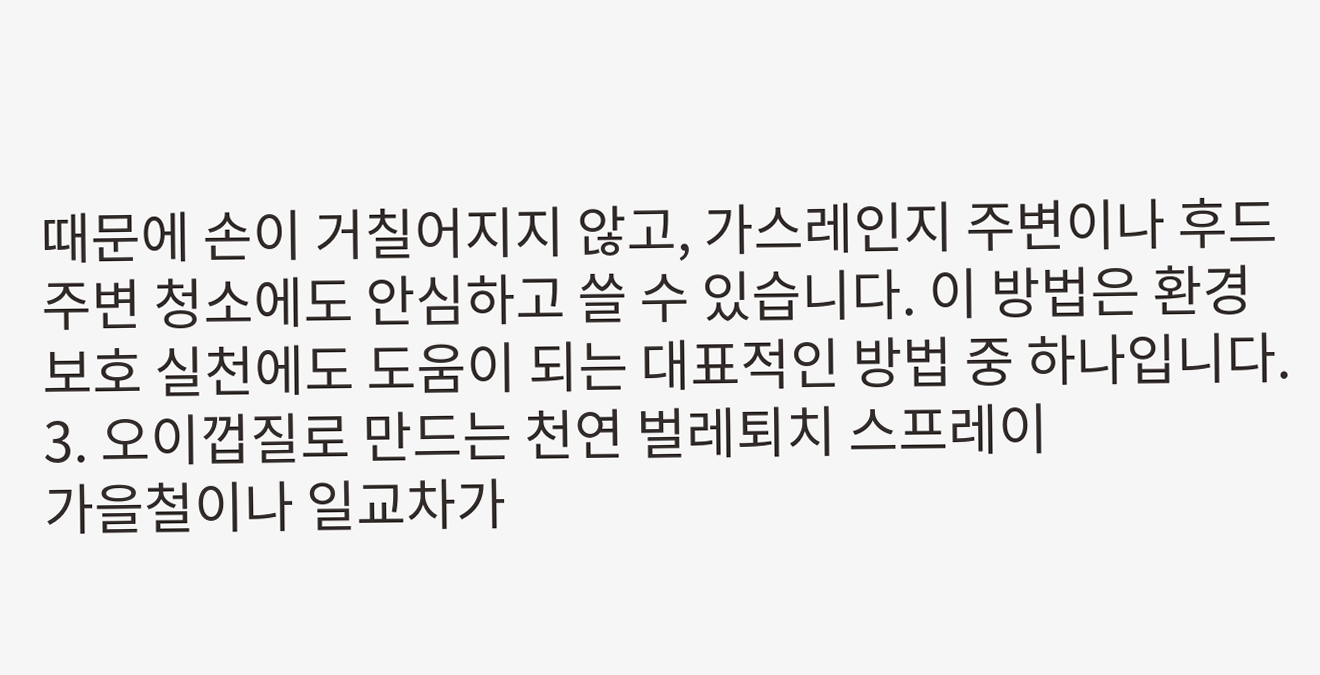때문에 손이 거칠어지지 않고, 가스레인지 주변이나 후드 주변 청소에도 안심하고 쓸 수 있습니다. 이 방법은 환경보호 실천에도 도움이 되는 대표적인 방법 중 하나입니다.
3. 오이껍질로 만드는 천연 벌레퇴치 스프레이
가을철이나 일교차가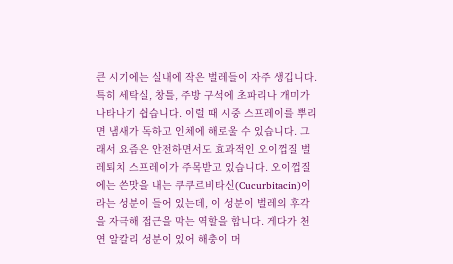큰 시기에는 실내에 작은 벌레들이 자주 생깁니다. 특히 세탁실, 창틀, 주방 구석에 초파리나 개미가 나타나기 쉽습니다. 이럴 때 시중 스프레이를 뿌리면 냄새가 독하고 인체에 해로울 수 있습니다. 그래서 요즘은 안전하면서도 효과적인 오이껍질 벌레퇴치 스프레이가 주목받고 있습니다. 오이껍질에는 쓴맛을 내는 쿠쿠르비타신(Cucurbitacin)이라는 성분이 들어 있는데, 이 성분이 벌레의 후각을 자극해 접근을 막는 역할을 합니다. 게다가 천연 알칼리 성분이 있어 해충이 머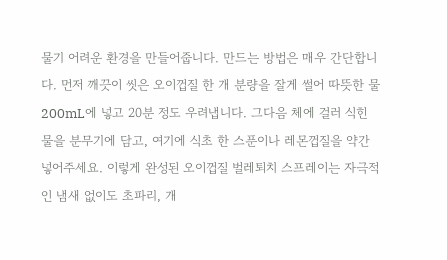물기 어려운 환경을 만들어줍니다. 만드는 방법은 매우 간단합니다. 먼저 깨끗이 씻은 오이껍질 한 개 분량을 잘게 썰어 따뜻한 물 200mL에 넣고 20분 정도 우려냅니다. 그다음 체에 걸러 식힌 물을 분무기에 담고, 여기에 식초 한 스푼이나 레몬껍질을 약간 넣어주세요. 이렇게 완성된 오이껍질 벌레퇴치 스프레이는 자극적인 냄새 없이도 초파리, 개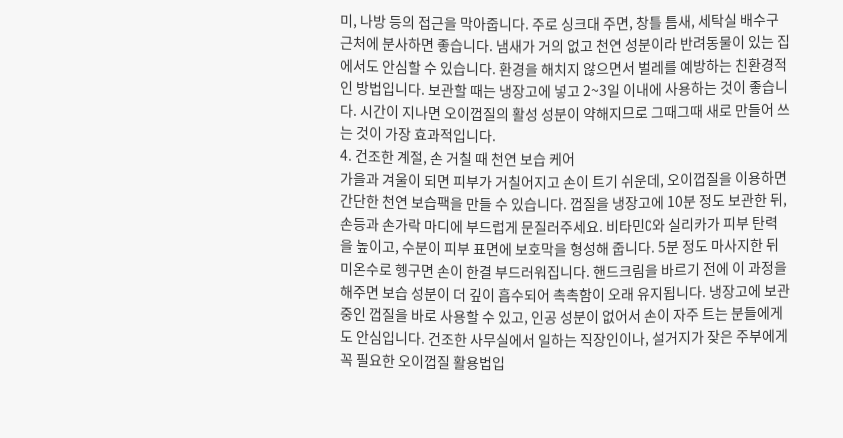미, 나방 등의 접근을 막아줍니다. 주로 싱크대 주면, 창틀 틈새, 세탁실 배수구 근처에 분사하면 좋습니다. 냄새가 거의 없고 천연 성분이라 반려동물이 있는 집에서도 안심할 수 있습니다. 환경을 해치지 않으면서 벌레를 예방하는 친환경적인 방법입니다. 보관할 때는 냉장고에 넣고 2~3일 이내에 사용하는 것이 좋습니다. 시간이 지나면 오이껍질의 활성 성분이 약해지므로 그때그때 새로 만들어 쓰는 것이 가장 효과적입니다.
4. 건조한 계절, 손 거칠 때 천연 보습 케어
가을과 겨울이 되면 피부가 거칠어지고 손이 트기 쉬운데, 오이껍질을 이용하면 간단한 천연 보습팩을 만들 수 있습니다. 껍질을 냉장고에 10분 정도 보관한 뒤, 손등과 손가락 마디에 부드럽게 문질러주세요. 비타민C와 실리카가 피부 탄력을 높이고, 수분이 피부 표면에 보호막을 형성해 줍니다. 5분 정도 마사지한 뒤 미온수로 헹구면 손이 한결 부드러워집니다. 핸드크림을 바르기 전에 이 과정을 해주면 보습 성분이 더 깊이 흡수되어 촉촉함이 오래 유지됩니다. 냉장고에 보관 중인 껍질을 바로 사용할 수 있고, 인공 성분이 없어서 손이 자주 트는 분들에게도 안심입니다. 건조한 사무실에서 일하는 직장인이나, 설거지가 잦은 주부에게 꼭 필요한 오이껍질 활용법입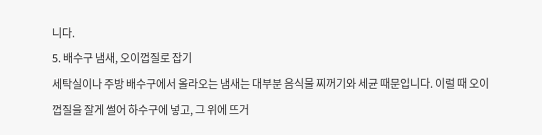니다.
5. 배수구 냄새, 오이껍질로 잡기
세탁실이나 주방 배수구에서 올라오는 냄새는 대부분 음식물 찌꺼기와 세균 때문입니다. 이럴 때 오이껍질을 잘게 썰어 하수구에 넣고, 그 위에 뜨거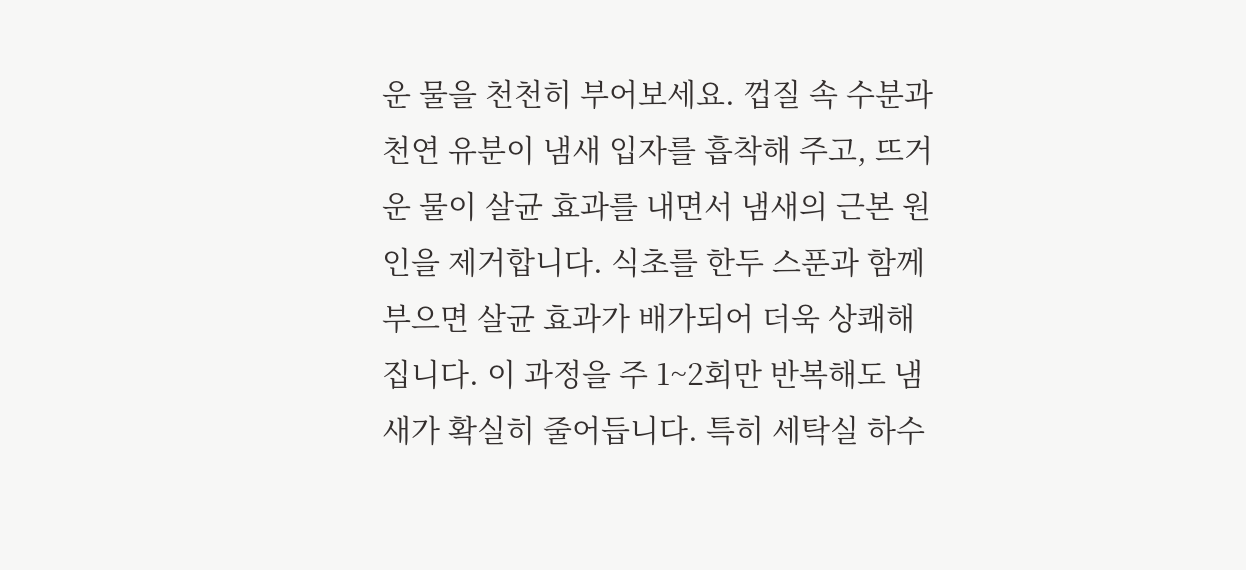운 물을 천천히 부어보세요. 껍질 속 수분과 천연 유분이 냄새 입자를 흡착해 주고, 뜨거운 물이 살균 효과를 내면서 냄새의 근본 원인을 제거합니다. 식초를 한두 스푼과 함께 부으면 살균 효과가 배가되어 더욱 상쾌해집니다. 이 과정을 주 1~2회만 반복해도 냄새가 확실히 줄어듭니다. 특히 세탁실 하수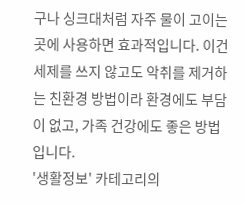구나 싱크대처럼 자주 물이 고이는 곳에 사용하면 효과적입니다. 이건 세제를 쓰지 않고도 악취를 제거하는 친환경 방법이라 환경에도 부담이 없고, 가족 건강에도 좋은 방법입니다.
'생활정보' 카테고리의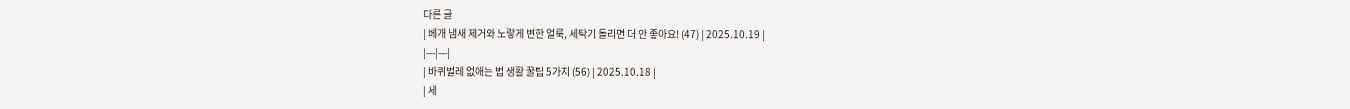다른 글
| 베개 냄새 제거와 노랗게 변한 얼룩, 세탁기 돌리면 더 안 좋아요! (47) | 2025.10.19 |
|---|---|
| 바퀴벌레 없애는 법 생활 꿀팁 5가지 (56) | 2025.10.18 |
| 세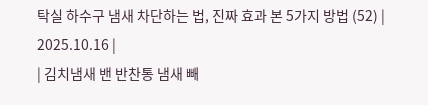탁실 하수구 냄새 차단하는 법, 진짜 효과 본 5가지 방법 (52) | 2025.10.16 |
| 김치냄새 밴 반찬통 냄새 빼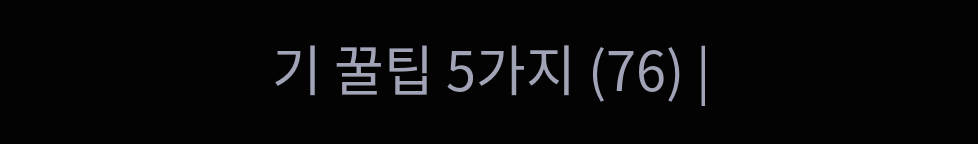기 꿀팁 5가지 (76) |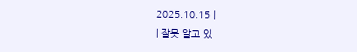2025.10.15 |
| 잘못 알고 있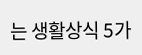는 생활상식 5가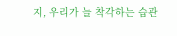지, 우리가 늘 착각하는 습관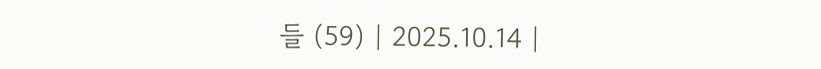들 (59) | 2025.10.14 |